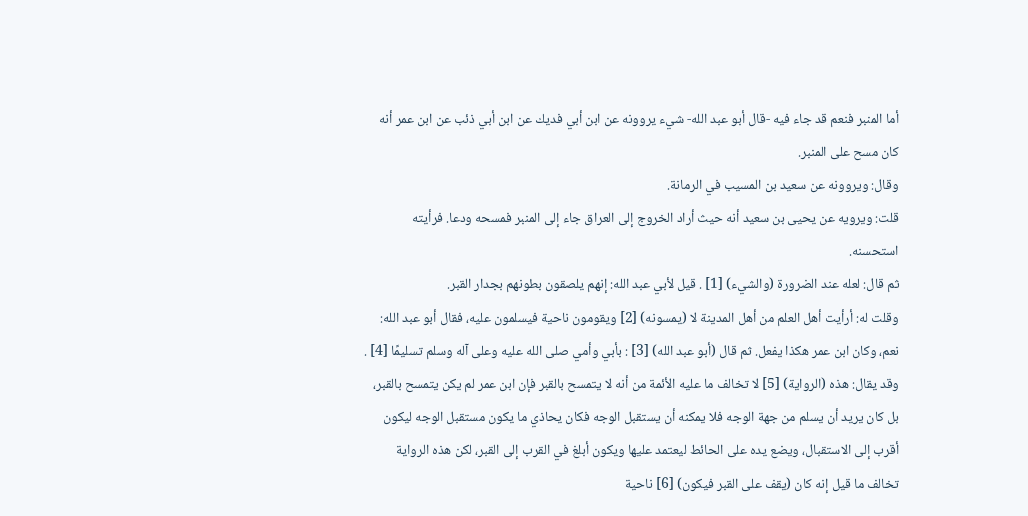أما المنبر فنعم قد جاء فيه -قال أبو عبد الله- شيء يروونه عن ابن أبي فديك عن ابن أبي ذئب عن ابن عمر أنه كان مسح على المنبر.
وقال: ويروونه عن سعيد بن المسيب في الرمانة.
قلت: ويرويه عن يحيى بن سعيد أنه حيث أراد الخروج إلى العراق جاء إلى المنبر فمسحه ودعا. فرأيته استحسنه.
ثم قال: لعله عند الضرورة (والشيء) [1] . قيل لأبي عبد الله: إنهم يلصقون بطونهم بجدار القبر.
وقلت له: أرأيت أهل العلم من أهل المدينة لا (يمسونه) [2] ويقومون ناحية فيسلمون عليه، فقال أبو عبد الله: نعم، وكان ابن عمر هكذا يفعل. ثم قال (أبو عبد الله) [3] : بأبي وأمي صلى الله عليه وعلى آله وسلم تسليمًا [4] .
وقد يقال: هذه (الرواية) [5] لا تخالف ما عليه الأئمة من أنه لا يتمسح بالقبر فإن ابن عمر لم يكن يتمسح بالقبر، بل كان يريد أن يسلم من جهة الوجه فلا يمكنه أن يستقبل الوجه فكان يحاذي ما يكون مستقبل الوجه ليكون أقرب إلى الاستقبال، ويضع يده على الحائط ليعتمد عليها ويكون أبلغ في القرب إلى القبر، لكن هذه الرواية تخالف ما قيل إنه كان (يقف على القبر فيكون) [6] ناحية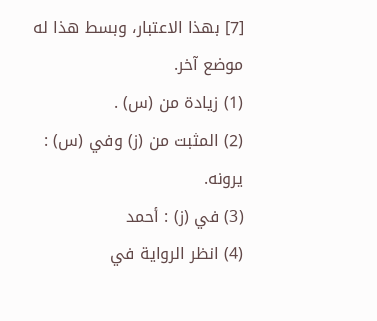[7] بهذا الاعتبار، وبسط هذا له موضع آخر.
(1) زيادة من (س) .
(2) المثبت من (ز) وفي (س) : يرونه.
(3) في (ز) : أحمد
(4) انظر الرواية في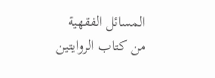المسائل الفقهية من كتاب الروايتين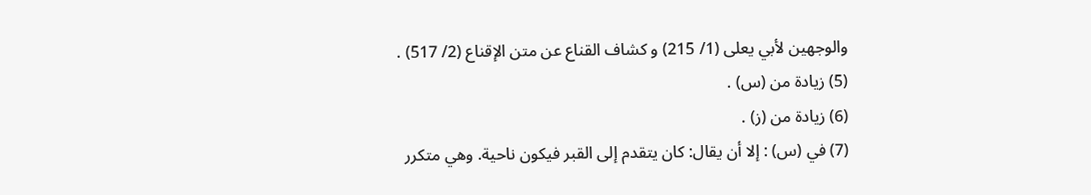والوجهين لأبي يعلى (1/ 215) و كشاف القناع عن متن الإقناع (2/ 517) .
(5) زيادة من (س) .
(6) زيادة من (ز) .
(7) في (س) : إلا أن يقال: كان يتقدم إلى القبر فيكون ناحية. وهي متكرر